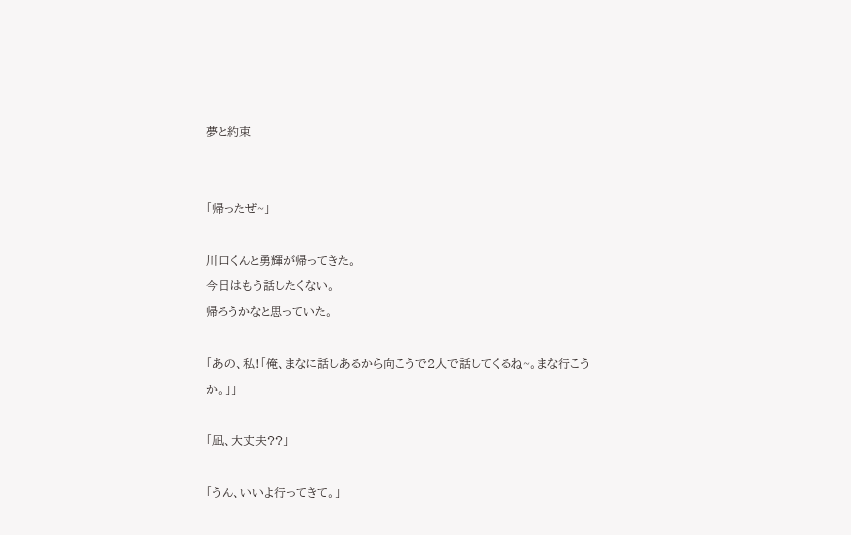夢と約束


「帰ったぜ~」

川口くんと勇輝が帰ってきた。
今日はもう話したくない。
帰ろうかなと思っていた。

「あの、私!「俺、まなに話しあるから向こうで2人で話してくるね~。まな行こうか。」」

「凪、大丈夫??」

「うん、いいよ行ってきて。」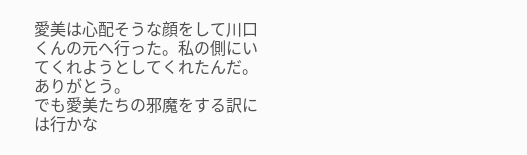愛美は心配そうな顔をして川口くんの元へ行った。私の側にいてくれようとしてくれたんだ。
ありがとう。
でも愛美たちの邪魔をする訳には行かな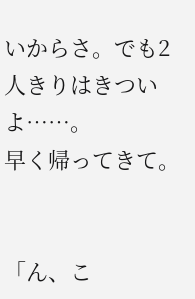いからさ。でも2人きりはきついよ……。
早く帰ってきて。


「ん、こ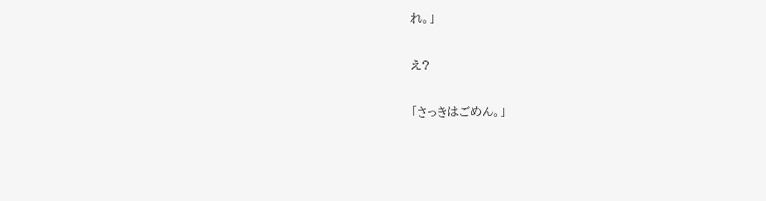れ。」

え?

「さっきはごめん。」